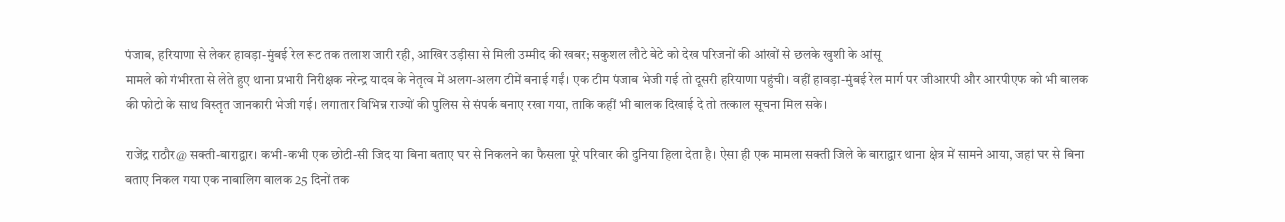पंजाब, हरियाणा से लेकर हावड़ा-मुंबई रेल रूट तक तलाश जारी रही, आखिर उड़ीसा से मिली उम्मीद की खबर; सकुशल लौटे बेटे को देख परिजनों की आंखों से छलके खुशी के आंसू
मामले को गंभीरता से लेते हुए थाना प्रभारी निरीक्षक नरेन्द्र यादव के नेतृत्व में अलग-अलग टीमें बनाई गईं। एक टीम पंजाब भेजी गई तो दूसरी हरियाणा पहुंची। वहीं हावड़ा-मुंबई रेल मार्ग पर जीआरपी और आरपीएफ को भी बालक की फोटो के साथ विस्तृत जानकारी भेजी गई। लगातार विभिन्न राज्यों की पुलिस से संपर्क बनाए रखा गया, ताकि कहीं भी बालक दिखाई दे तो तत्काल सूचना मिल सके।

राजेंद्र राठौर@ सक्ती-बाराद्वार। कभी-कभी एक छोटी-सी जिद या बिना बताए घर से निकलने का फैसला पूरे परिवार की दुनिया हिला देता है। ऐसा ही एक मामला सक्ती जिले के बाराद्वार थाना क्षेत्र में सामने आया, जहां घर से बिना बताए निकल गया एक नाबालिग बालक 25 दिनों तक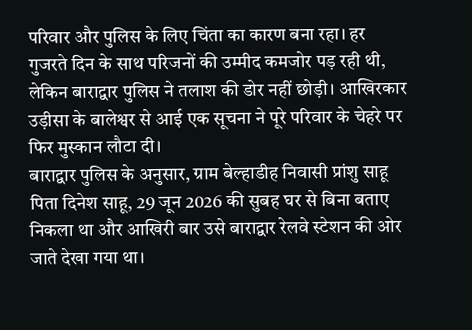परिवार और पुलिस के लिए चिंता का कारण बना रहा। हर गुजरते दिन के साथ परिजनों की उम्मीद कमजोर पड़ रही थी, लेकिन बाराद्वार पुलिस ने तलाश की डोर नहीं छोड़ी। आखिरकार उड़ीसा के बालेश्वर से आई एक सूचना ने पूरे परिवार के चेहरे पर फिर मुस्कान लौटा दी।
बाराद्वार पुलिस के अनुसार, ग्राम बेल्हाडीह निवासी प्रांशु साहू पिता दिनेश साहू, 29 जून 2026 की सुबह घर से बिना बताए निकला था और आखिरी बार उसे बाराद्वार रेलवे स्टेशन की ओर जाते देखा गया था।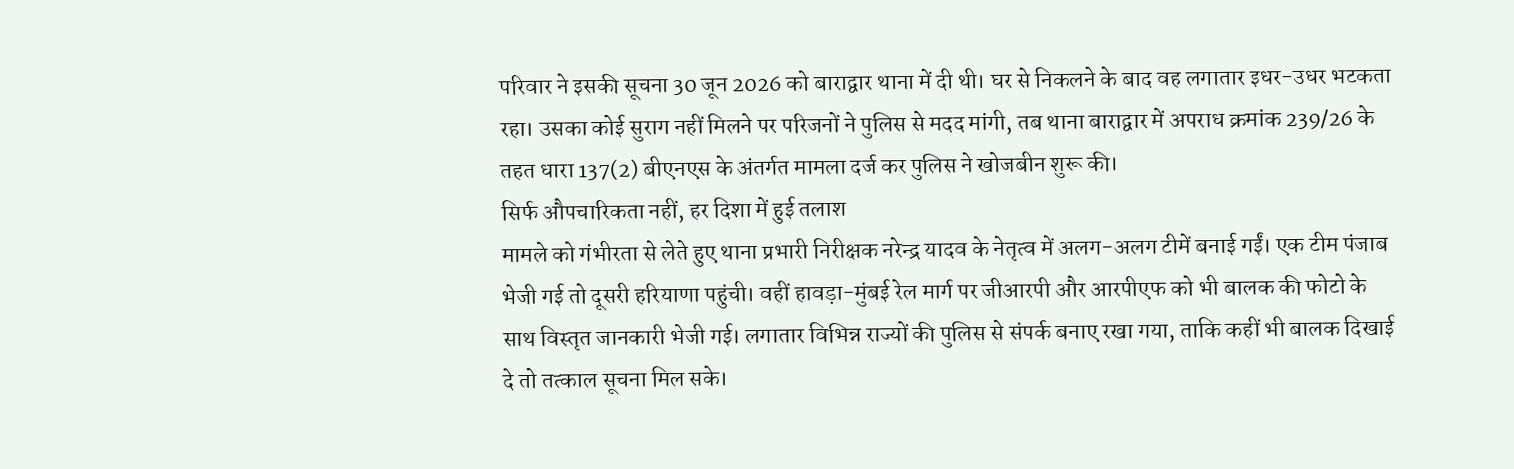परिवार ने इसकी सूचना 30 जून 2026 को बाराद्वार थाना में दी थी। घर से निकलने के बाद वह लगातार इधर-उधर भटकता रहा। उसका कोई सुराग नहीं मिलने पर परिजनों ने पुलिस से मदद मांगी, तब थाना बाराद्वार में अपराध क्रमांक 239/26 के तहत धारा 137(2) बीएनएस के अंतर्गत मामला दर्ज कर पुलिस ने खोजबीन शुरू की।
सिर्फ औपचारिकता नहीं, हर दिशा में हुई तलाश
मामले को गंभीरता से लेते हुए थाना प्रभारी निरीक्षक नरेन्द्र यादव के नेतृत्व में अलग-अलग टीमें बनाई गईं। एक टीम पंजाब भेजी गई तो दूसरी हरियाणा पहुंची। वहीं हावड़ा-मुंबई रेल मार्ग पर जीआरपी और आरपीएफ को भी बालक की फोटो के साथ विस्तृत जानकारी भेजी गई। लगातार विभिन्न राज्यों की पुलिस से संपर्क बनाए रखा गया, ताकि कहीं भी बालक दिखाई दे तो तत्काल सूचना मिल सके।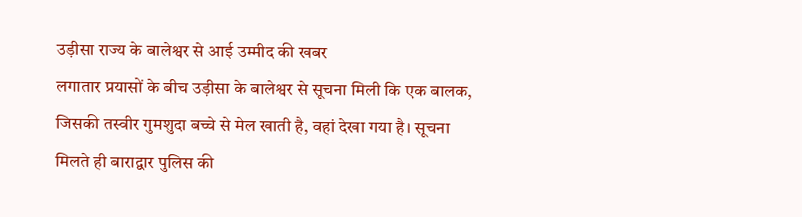उड़ीसा राज्य के बालेश्वर से आई उम्मीद की खबर
लगातार प्रयासों के बीच उड़ीसा के बालेश्वर से सूचना मिली कि एक बालक, जिसकी तस्वीर गुमशुदा बच्चे से मेल खाती है, वहां देखा गया है। सूचना मिलते ही बाराद्वार पुलिस की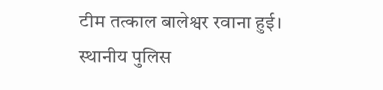टीम तत्काल बालेश्वर रवाना हुई। स्थानीय पुलिस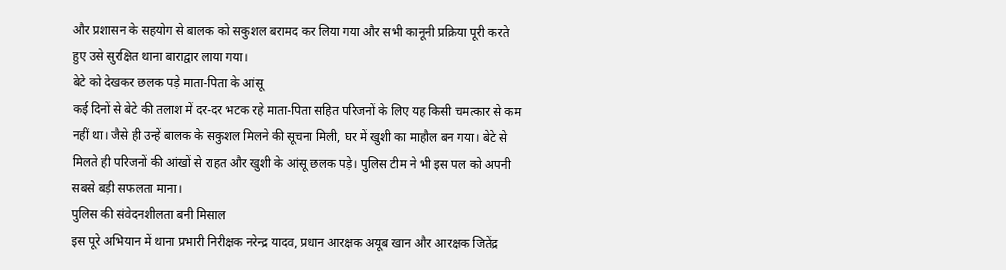और प्रशासन के सहयोग से बालक को सकुशल बरामद कर लिया गया और सभी कानूनी प्रक्रिया पूरी करते हुए उसे सुरक्षित थाना बाराद्वार लाया गया।
बेटे को देखकर छलक पड़े माता-पिता के आंसू
कई दिनों से बेटे की तलाश में दर-दर भटक रहे माता-पिता सहित परिजनों के लिए यह किसी चमत्कार से कम नहीं था। जैसे ही उन्हें बालक के सकुशल मिलने की सूचना मिली, घर में खुशी का माहौल बन गया। बेटे से मिलते ही परिजनों की आंखों से राहत और खुशी के आंसू छलक पड़े। पुलिस टीम ने भी इस पल को अपनी सबसे बड़ी सफलता माना।
पुलिस की संवेदनशीलता बनी मिसाल
इस पूरे अभियान में थाना प्रभारी निरीक्षक नरेन्द्र यादव, प्रधान आरक्षक अयूब खान और आरक्षक जितेंद्र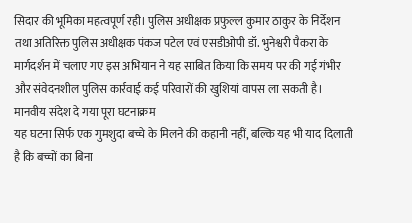सिदार की भूमिका महत्वपूर्ण रही। पुलिस अधीक्षक प्रफुल्ल कुमार ठाकुर के निर्देशन तथा अतिरिक्त पुलिस अधीक्षक पंकज पटेल एवं एसडीओपी डॉ. भुनेश्वरी पैकरा के मार्गदर्शन में चलाए गए इस अभियान ने यह साबित किया कि समय पर की गई गंभीर और संवेदनशील पुलिस कार्रवाई कई परिवारों की खुशियां वापस ला सकती है।
मानवीय संदेश दे गया पूरा घटनाक्रम
यह घटना सिर्फ एक गुमशुदा बच्चे के मिलने की कहानी नहीं, बल्कि यह भी याद दिलाती है कि बच्चों का बिना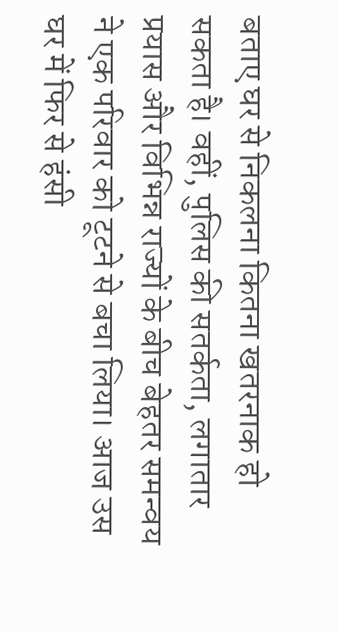बताए घर से निकलना कितना खतरनाक हो सकता है। वहीं, पुलिस की सतर्कता, लगातार प्रयास और विभिन्न राज्यों के बीच बेहतर समन्वय ने एक परिवार को टूटने से बचा लिया। आज उस घर में फिर से हंसी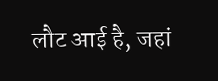लौट आई है, जहां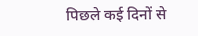पिछले कई दिनों से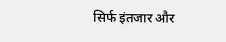सिर्फ इंतजार और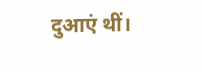दुआएं थीं।